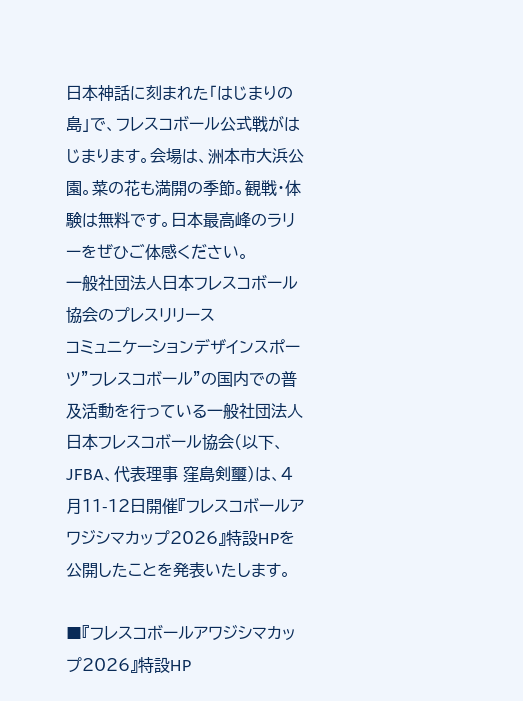日本神話に刻まれた「はじまりの島」で、フレスコボール公式戦がはじまります。会場は、洲本市大浜公園。菜の花も満開の季節。観戦・体験は無料です。日本最高峰のラリーをぜひご体感ください。
一般社団法人日本フレスコボール協会のプレスリリース
コミュニケーションデザインスポーツ”フレスコボール”の国内での普及活動を行っている一般社団法人日本フレスコボール協会(以下、JFBA、代表理事 窪島剣璽)は、4月11-12日開催『フレスコボールアワジシマカップ2026』特設HPを公開したことを発表いたします。

■『フレスコボールアワジシマカップ2026』特設HP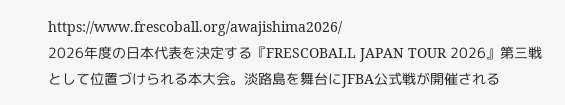https://www.frescoball.org/awajishima2026/
2026年度の日本代表を決定する『FRESCOBALL JAPAN TOUR 2026』第三戦として位置づけられる本大会。淡路島を舞台にJFBA公式戦が開催される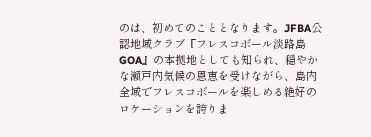のは、初めてのこととなります。JFBA公認地域クラブ『フレスコボール淡路島GOA』の本拠地としても知られ、穏やかな瀬戸内気候の恩恵を受けながら、島内全域でフレスコボールを楽しめる絶好のロケーションを誇りま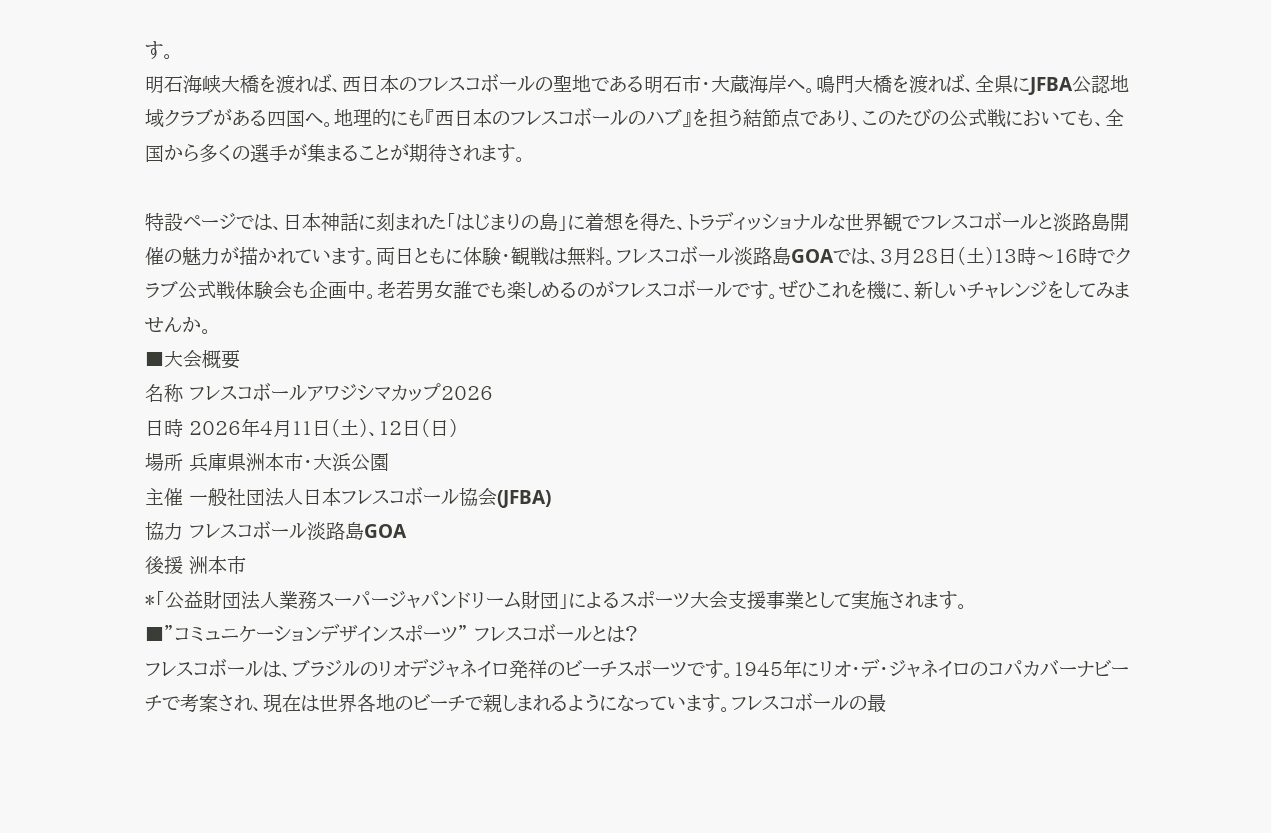す。
明石海峡大橋を渡れば、西日本のフレスコボールの聖地である明石市・大蔵海岸へ。鳴門大橋を渡れば、全県にJFBA公認地域クラブがある四国へ。地理的にも『西日本のフレスコボールのハブ』を担う結節点であり、このたびの公式戦においても、全国から多くの選手が集まることが期待されます。

特設ページでは、日本神話に刻まれた「はじまりの島」に着想を得た、トラディッショナルな世界観でフレスコボールと淡路島開催の魅力が描かれています。両日ともに体験・観戦は無料。フレスコボール淡路島GOAでは、3月28日(土)13時〜16時でクラブ公式戦体験会も企画中。老若男女誰でも楽しめるのがフレスコボールです。ぜひこれを機に、新しいチャレンジをしてみませんか。
■大会概要
名称 フレスコボールアワジシマカップ2026
日時 2026年4月11日(土)、12日(日)
場所 兵庫県洲本市・大浜公園
主催 一般社団法人日本フレスコボール協会(JFBA)
協力 フレスコボール淡路島GOA
後援 洲本市
*「公益財団法人業務スーパージャパンドリーム財団」によるスポーツ大会支援事業として実施されます。
■”コミュニケーションデザインスポーツ” フレスコボールとは?
フレスコボールは、ブラジルのリオデジャネイロ発祥のビーチスポーツです。1945年にリオ・デ・ジャネイロのコパカバーナビーチで考案され、現在は世界各地のビーチで親しまれるようになっています。フレスコボールの最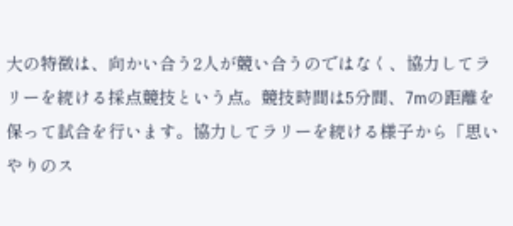大の特徴は、向かい合う2人が競い合うのではなく、協力してラリーを続ける採点競技という点。競技時間は5分間、7mの距離を保って試合を行います。協力してラリーを続ける様子から「思いやりのス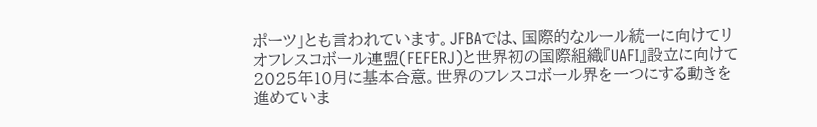ポーツ」とも言われています。JFBAでは、国際的なルール統一に向けてリオフレスコボール連盟(FEFERJ)と世界初の国際組織『UAFI』設立に向けて2025年10月に基本合意。世界のフレスコボール界を一つにする動きを進めていま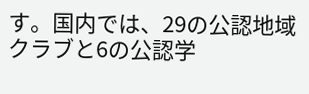す。国内では、29の公認地域クラブと6の公認学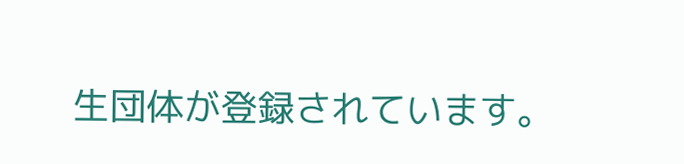生団体が登録されています。